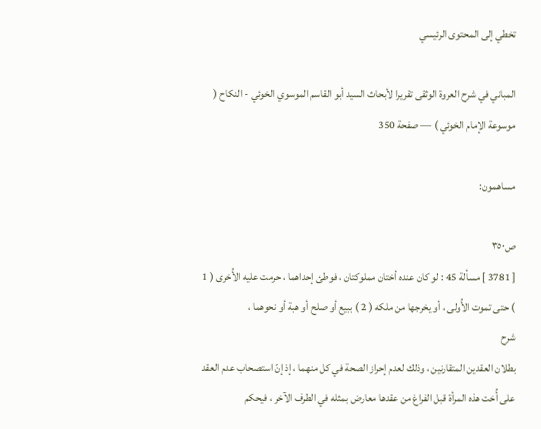تخطي إلى المحتوى الرئيسي

المباني في شرح العروة الوثقى تقريرا لأبحاث السيد أبو القاسم الموسوي الخوئي - النكاح ( موسوعة الإمام الخوئي ) — صفحة 350

مساهمون:

ص٣٥٠
[ 3781 ] مسألة 45 : لو كان عنده أختان مملوكتان ، فوطئ إحداهما ، حرمت عليه الأُخرى ( 1 ) حتى تموت الأُولى ، أو يخرجها من ملكه ( 2 ) ببيع أو صلح أو هبة أو نحوهما ،
شرح
بطلان العقدين المتقارنين ، وذلك لعدم إحراز الصحة في كل منهما ، إذ إنّ استصحاب عدم العقد على أُخت هذه المرأة قبل الفراغ من عقدها معارض بمثله في الطرف الآخر ، فيحكم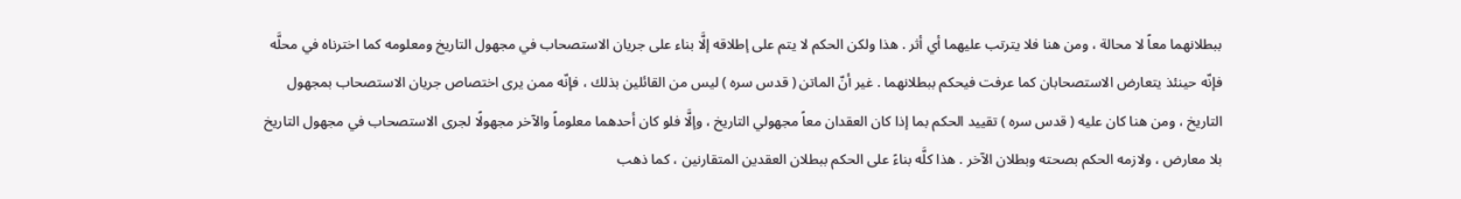ببطلانهما معاً لا محالة ، ومن هنا فلا يترتب عليهما أي أثر . هذا ولكن الحكم لا يتم على إطلاقه إلَّا بناء على جريان الاستصحاب في مجهول التاريخ ومعلومه كما اخترناه في محلَّه فإنّه حينئذ يتعارض الاستصحابان كما عرفت فيحكم ببطلانهما . غير أنّ الماتن ( قدس سره ) ليس من القائلين بذلك ، فإنّه ممن يرى اختصاص جريان الاستصحاب بمجهول التاريخ ، ومن هنا كان عليه ( قدس سره ) تقييد الحكم بما إذا كان العقدان معاً مجهولي التاريخ ، وإلَّا فلو كان أحدهما معلوماً والآخر مجهولًا لجرى الاستصحاب في مجهول التاريخ بلا معارض ، ولازمه الحكم بصحته وبطلان الآخر . هذا كلَّه بناءً على الحكم ببطلان العقدين المتقارنين ، كما ذهب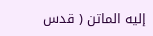إليه الماتن ( قدس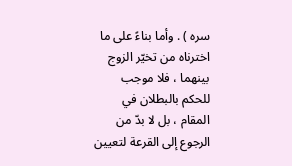سره ) . وأما بناءً على ما اخترناه من تخيّر الزوج بينهما ، فلا موجب للحكم بالبطلان في المقام ، بل لا بدّ من الرجوع إلى القرعة لتعيين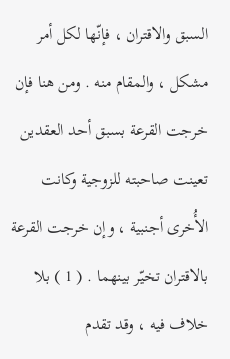السبق والاقتران ، فإنّها لكل أمر مشكل ، والمقام منه . ومن هنا فإن خرجت القرعة بسبق أحد العقدين تعينت صاحبته للزوجية وكانت الأُخرى أجنبية ، وإن خرجت القرعة بالاقتران تخيّر بينهما . ( 1 ) بلا خلاف فيه ، وقد تقدم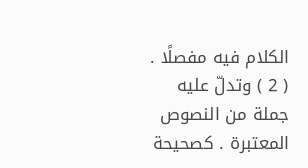الكلام فيه مفصلًا . ( 2 ) وتدلّ عليه جملة من النصوص المعتبرة . كصحيحة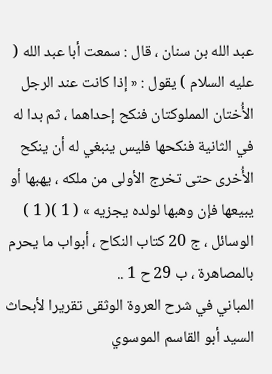عبد الله بن سنان ، قال : سمعت أبا عبد الله ( عليه السلام ) يقول : « إذا كانت عند الرجل الأُختان المملوكتان فنكح إحداهما ، ثم بدا له في الثانية فنكحها فليس ينبغي له أن ينكح الأُخرى حتى تخرج الأولى من ملكه ، يهبها أو يبيعها فإن وهبها لولده يجزيه » ( 1 )( 1 ) الوسائل ، ج 20 كتاب النكاح ، أبواب ما يحرم بالمصاهرة ، ب 29 ح 1 ..
المباني في شرح العروة الوثقى تقريرا لأبحاث السيد أبو القاسم الموسوي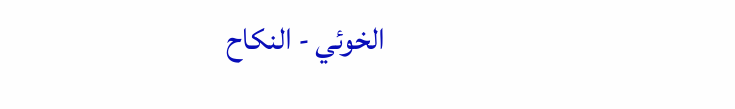الخوئي - النكاح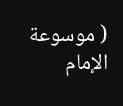( موسوعة الإمام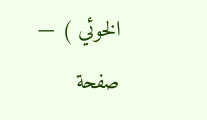الخوئي ) — صفحة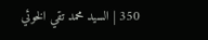350 | السيد محمد تقي الخوئي